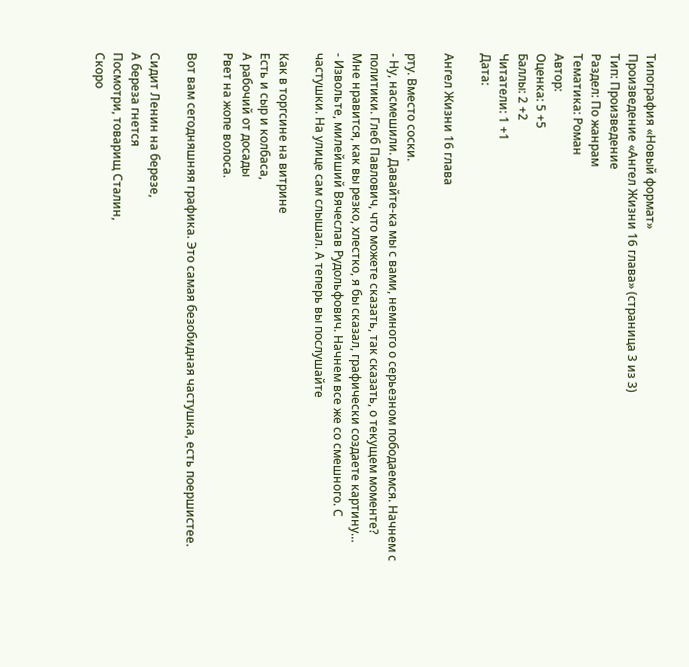Типография «Новый формат»
Произведение «Ангел Жизни 16 глава» (страница 3 из 3)
Тип: Произведение
Раздел: По жанрам
Тематика: Роман
Автор:
Оценка: 5 +5
Баллы: 2 +2
Читатели: 1 +1
Дата:

Ангел Жизни 16 глава

рту. Вместо соски.
- Ну, насмешили. Давайте-ка мы с вами, немного о серьезном пободаемся. Начнем с политики. Глеб Павлович, что можете сказать, так сказать, о текущем моменте? Мне нравится, как вы резко, хлестко, я бы сказал, графически создаете картину…
- Извольте, милейший Вячеслав Рудольфович. Начнем все же со смешного. С частушки. На улице сам слышал. А теперь вы послушайте

Как в торгсине на витрине
Есть и сыр и колбаса,
А рабочий от досады
Рвет на жопе волоса.

Вот вам сегодняшняя графика. Это самая безобидная частушка, есть поершистее.

Сидит Ленин на березе,
А береза гнется
Посмотри, товарищ Сталин,
Скоро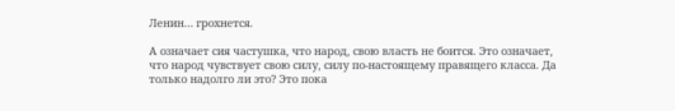Ленин… грохнется.

А означает сия частушка, что народ, свою власть не боится. Это означает, что народ чувствует свою силу, силу по-настоящему правящего класса. Да только надолго ли это? Это пока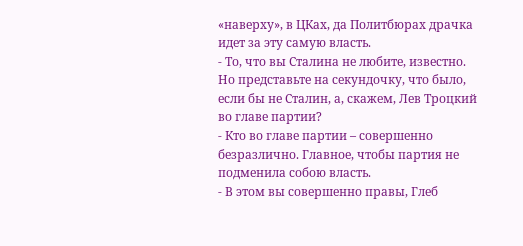«наверху», в ЦКах, да Политбюрах драчка идет за эту самую власть.
- То, что вы Сталина не любите, известно. Но представьте на секундочку, что было, если бы не Сталин, а, скажем, Лев Троцкий во главе партии?
- Кто во главе партии – совершенно безразлично. Главное, чтобы партия не подменила собою власть.
- В этом вы совершенно правы, Глеб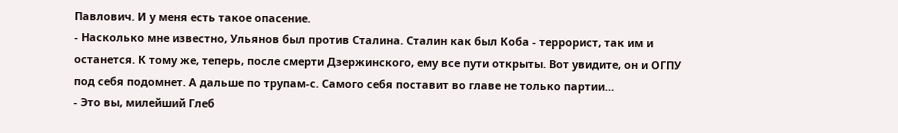Павлович. И у меня есть такое опасение.
- Насколько мне известно, Ульянов был против Сталина. Сталин как был Коба - террорист, так им и останется. К тому же, теперь, после смерти Дзержинского, ему все пути открыты. Вот увидите, он и ОГПУ под себя подомнет. А дальше по трупам-с. Самого себя поставит во главе не только партии…
- Это вы, милейший Глеб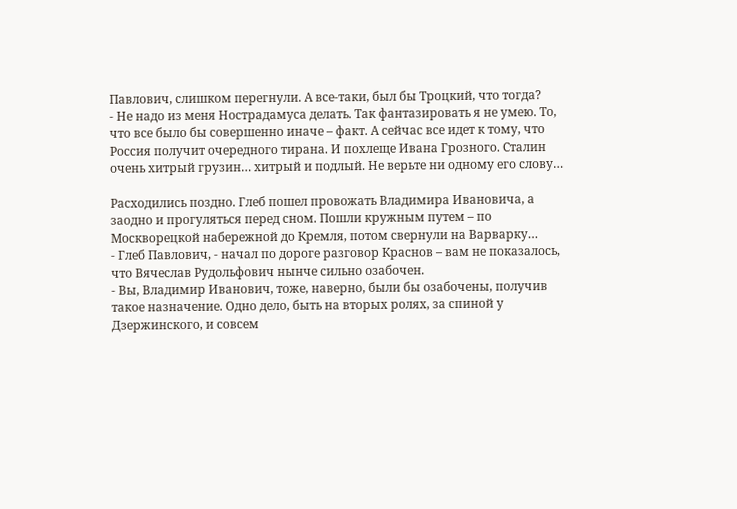Павлович, слишком перегнули. А все-таки, был бы Троцкий, что тогда?
- Не надо из меня Нострадамуса делать. Так фантазировать я не умею. То, что все было бы совершенно иначе – факт. А сейчас все идет к тому, что Россия получит очередного тирана. И похлеще Ивана Грозного. Сталин очень хитрый грузин… хитрый и подлый. Не верьте ни одному его слову…

Расходились поздно. Глеб пошел провожать Владимира Ивановича, а заодно и прогуляться перед сном. Пошли кружным путем – по Москворецкой набережной до Кремля, потом свернули на Варварку…
- Глеб Павлович, - начал по дороге разговор Краснов – вам не показалось, что Вячеслав Рудольфович нынче сильно озабочен.
- Вы, Владимир Иванович, тоже, наверно, были бы озабочены, получив такое назначение. Одно дело, быть на вторых ролях, за спиной у Дзержинского, и совсем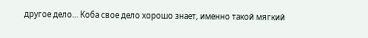другое дело… Коба свое дело хорошо знает, именно такой мягкий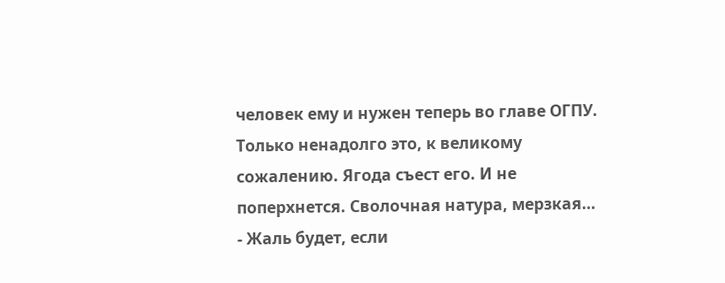человек ему и нужен теперь во главе ОГПУ. Только ненадолго это, к великому сожалению. Ягода съест его. И не поперхнется. Сволочная натура, мерзкая…
- Жаль будет, если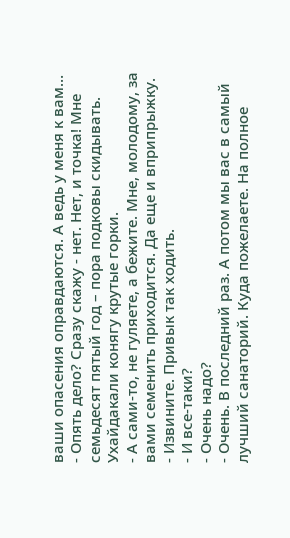ваши опасения оправдаются. А ведь у меня к вам…
- Опять дело? Сразу скажу - нет. Нет, и точка! Мне семьдесят пятый год – пора подковы скидывать. Ухайдакали конягу крутые горки.
- А сами-то, не гуляете, а бежите. Мне, молодому, за вами семенить приходится. Да еще и вприпрыжку.
- Извините. Привык так ходить.
- И все-таки?
- Очень надо?
- Очень. В последний раз. А потом мы вас в самый лучший санаторий. Куда пожелаете. На полное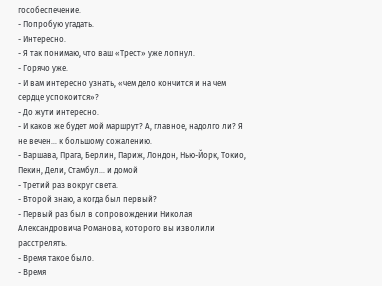гособеспечение.
- Попробую угадать.
- Интересно.
- Я так понимаю, что ваш «Трест» уже лопнул.
- Горячо уже.
- И вам интересно узнать, «чем дело кончится и на чем сердце успокоится»?
- До жути интересно.
- И каков же будет мой маршрут? А, главное, надолго ли? Я не вечен… к большому сожалению.
- Варшава, Прага, Берлин, Париж, Лондон, Нью-Йорк, Токио, Пекин, Дели, Стамбул… и домой
- Третий раз вокруг света.
- Второй знаю, а когда был первый?
- Первый раз был в сопровождении Николая Александровича Романова, которого вы изволили расстрелять.
- Время такое было.
- Время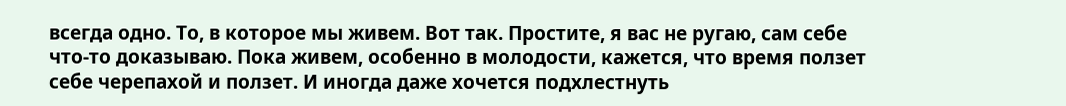всегда одно. То, в которое мы живем. Вот так. Простите, я вас не ругаю, сам себе что-то доказываю. Пока живем, особенно в молодости, кажется, что время ползет себе черепахой и ползет. И иногда даже хочется подхлестнуть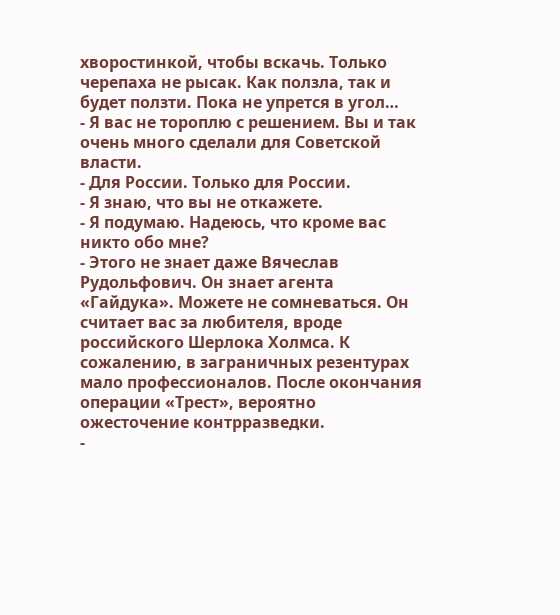хворостинкой, чтобы вскачь. Только черепаха не рысак. Как ползла, так и будет ползти. Пока не упрется в угол…
- Я вас не тороплю с решением. Вы и так очень много сделали для Советской власти.
- Для России. Только для России.
- Я знаю, что вы не откажете.
- Я подумаю. Надеюсь, что кроме вас никто обо мне?
- Этого не знает даже Вячеслав Рудольфович. Он знает агента «Гайдука». Можете не сомневаться. Он считает вас за любителя, вроде российского Шерлока Холмса. К сожалению, в заграничных резентурах мало профессионалов. После окончания операции «Трест», вероятно ожесточение контрразведки.
-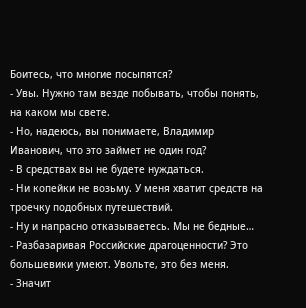Боитесь, что многие посыпятся?
- Увы. Нужно там везде побывать, чтобы понять, на каком мы свете.
- Но, надеюсь, вы понимаете, Владимир Иванович, что это займет не один год?
- В средствах вы не будете нуждаться.
- Ни копейки не возьму. У меня хватит средств на троечку подобных путешествий.
- Ну и напрасно отказываетесь. Мы не бедные…
- Разбазаривая Российские драгоценности? Это большевики умеют. Увольте, это без меня.
- Значит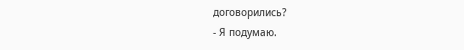договорились?
- Я подумаю.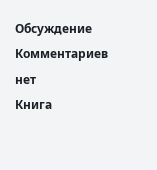Обсуждение
Комментариев нет
Книга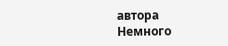автора
Немного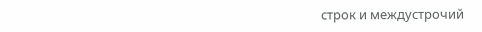строк и междустрочий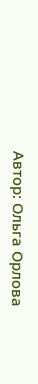Автор: Ольга Орлова